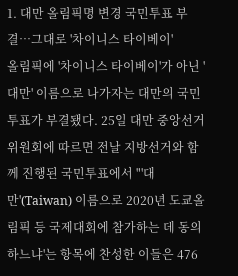1. 대만 올림픽명 변경 국민투표 부결…그대로 '차이니스 타이베이'
올림픽에 '차이니스 타이베이'가 아닌 '대만' 이름으로 나가자는 대만의 국민투표가 부결됐다. 25일 대만 중앙선거위원회에 따르면 전날 지방선거와 함께 진행된 국민투표에서 "'대만'(Taiwan) 이름으로 2020년 도쿄올림픽 등 국제대회에 참가하는 데 동의하느냐'는 항목에 찬성한 이들은 476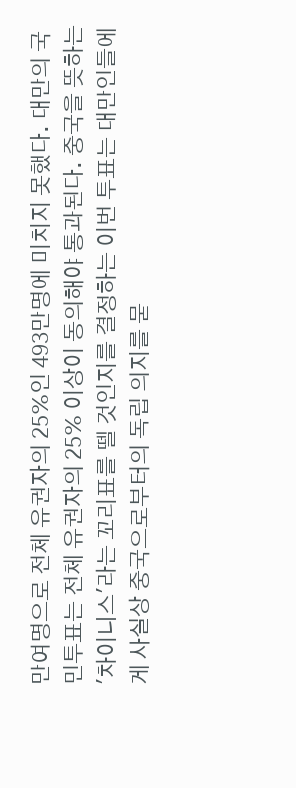만여명으로 전체 유권자의 25%인 493만명에 미치지 못했다. 대만의 국민투표는 전체 유권자의 25% 이상이 동의해야 통과된다. 중국을 뜻하는 '차이니스'라는 꼬리표를 뗄 것인지를 결정하는 이번 투표는 대만인들에게 사실상 중국으로부터의 독립 의지를 묻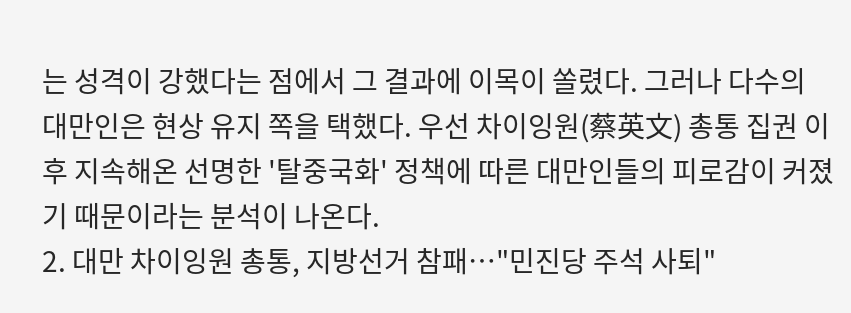는 성격이 강했다는 점에서 그 결과에 이목이 쏠렸다. 그러나 다수의 대만인은 현상 유지 쪽을 택했다. 우선 차이잉원(蔡英文) 총통 집권 이후 지속해온 선명한 '탈중국화' 정책에 따른 대만인들의 피로감이 커졌기 때문이라는 분석이 나온다.
2. 대만 차이잉원 총통, 지방선거 참패…"민진당 주석 사퇴"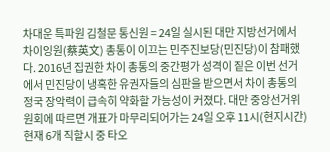차대운 특파원 김철문 통신원 = 24일 실시된 대만 지방선거에서 차이잉원(蔡英文) 총통이 이끄는 민주진보당(민진당)이 참패했다. 2016년 집권한 차이 총통의 중간평가 성격이 짙은 이번 선거에서 민진당이 냉혹한 유권자들의 심판을 받으면서 차이 총통의 정국 장악력이 급속히 약화할 가능성이 커졌다. 대만 중앙선거위원회에 따르면 개표가 마무리되어가는 24일 오후 11시(현지시간) 현재 6개 직할시 중 타오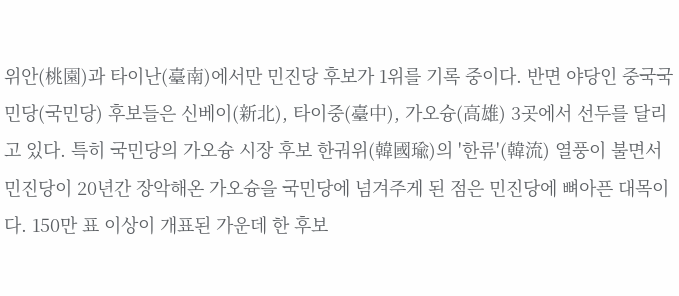위안(桃園)과 타이난(臺南)에서만 민진당 후보가 1위를 기록 중이다. 반면 야당인 중국국민당(국민당) 후보들은 신베이(新北), 타이중(臺中), 가오슝(高雄) 3곳에서 선두를 달리고 있다. 특히 국민당의 가오슝 시장 후보 한궈위(韓國瑜)의 '한류'(韓流) 열풍이 불면서 민진당이 20년간 장악해온 가오슝을 국민당에 넘겨주게 된 점은 민진당에 뼈아픈 대목이다. 150만 표 이상이 개표된 가운데 한 후보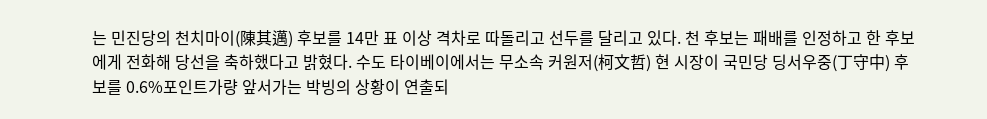는 민진당의 천치마이(陳其邁) 후보를 14만 표 이상 격차로 따돌리고 선두를 달리고 있다. 천 후보는 패배를 인정하고 한 후보에게 전화해 당선을 축하했다고 밝혔다. 수도 타이베이에서는 무소속 커원저(柯文哲) 현 시장이 국민당 딩서우중(丁守中) 후보를 0.6%포인트가량 앞서가는 박빙의 상황이 연출되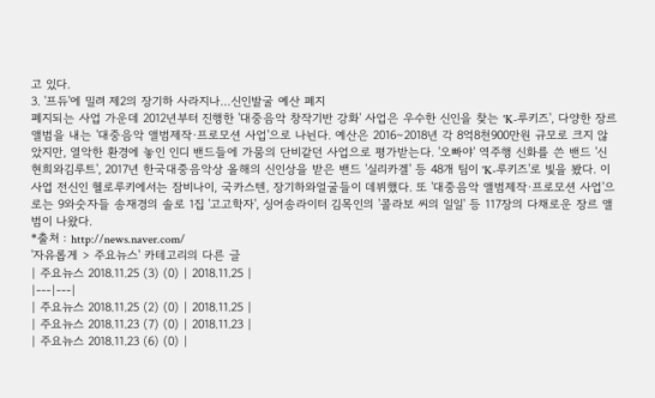고 있다.
3. '프듀'에 밀려 제2의 장기하 사라지나…신인발굴 예산 폐지
폐지되는 사업 가운데 2012년부터 진행한 '대중음악 창작기반 강화' 사업은 우수한 신인을 찾는 'K-루키즈', 다양한 장르 앨범을 내는 '대중음악 앨범제작·프로모션 사업'으로 나뉜다. 예산은 2016∼2018년 각 8억8천900만원 규모로 크지 않았지만, 열악한 환경에 놓인 인디 밴드들에 가뭄의 단비같던 사업으로 평가받는다. '오빠야' 역주행 신화를 쓴 밴드 '신현희와김루트', 2017년 한국대중음악상 올해의 신인상을 받은 밴드 '실리카겔' 등 48개 팀이 'K-루키즈'로 빛을 봤다. 이 사업 전신인 헬로루키에서는 잠비나이, 국카스텐, 장기하와얼굴들이 데뷔했다. 또 '대중음악 앨범제작·프로모션 사업'으로는 9와숫자들 송재경의 솔로 1집 '고고학자', 싱어송라이터 김목인의 '콜라보 씨의 일일' 등 117장의 다채로운 장르 앨범이 나왔다.
*출처 : http://news.naver.com/
'자유롭게 > 주요뉴스' 카테고리의 다른 글
| 주요뉴스 2018.11.25 (3) (0) | 2018.11.25 |
|---|---|
| 주요뉴스 2018.11.25 (2) (0) | 2018.11.25 |
| 주요뉴스 2018.11.23 (7) (0) | 2018.11.23 |
| 주요뉴스 2018.11.23 (6) (0) |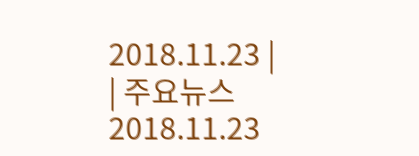2018.11.23 |
| 주요뉴스 2018.11.23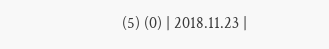(5) (0) | 2018.11.23 |